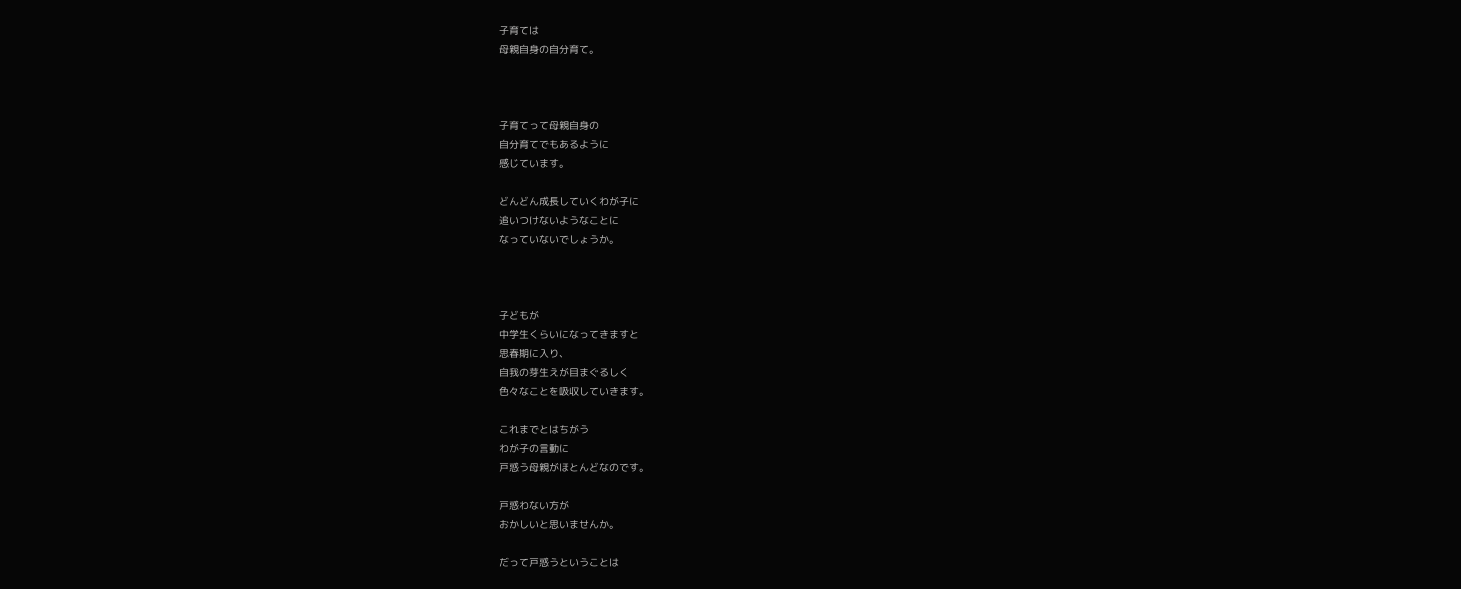子育ては
母親自身の自分育て。



子育てって母親自身の
自分育てでもあるように
感じています。

どんどん成長していくわが子に
追いつけないようなことに
なっていないでしょうか。



子どもが
中学生くらいになってきますと
思春期に入り、
自我の芽生えが目まぐるしく
色々なことを吸収していきます。

これまでとはちがう
わが子の言動に
戸惑う母親がほとんどなのです。

戸惑わない方が
おかしいと思いませんか。

だって戸惑うということは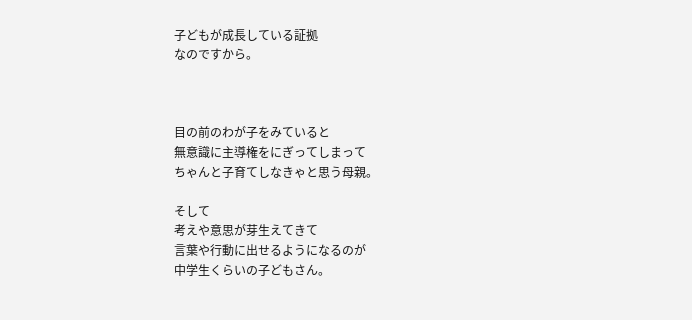子どもが成長している証拠
なのですから。



目の前のわが子をみていると
無意識に主導権をにぎってしまって
ちゃんと子育てしなきゃと思う母親。

そして
考えや意思が芽生えてきて
言葉や行動に出せるようになるのが
中学生くらいの子どもさん。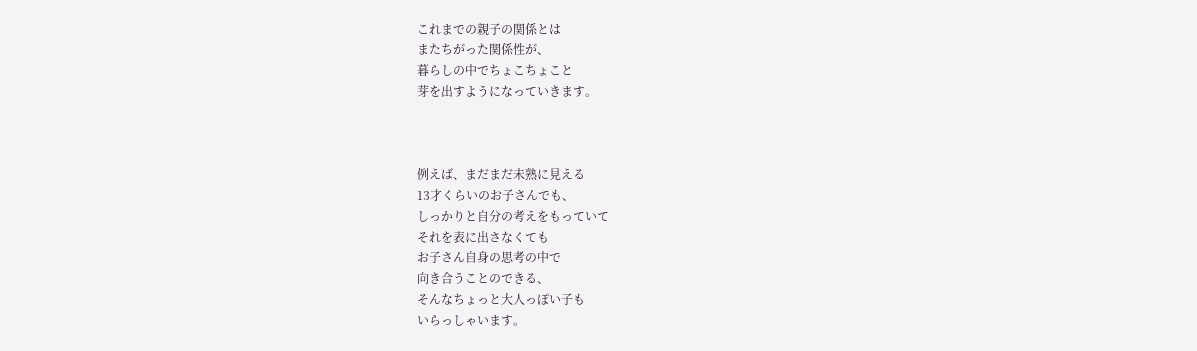これまでの親子の関係とは
またちがった関係性が、
暮らしの中でちょこちょこと
芽を出すようになっていきます。



例えば、まだまだ未熟に見える
13才くらいのお子さんでも、
しっかりと自分の考えをもっていて
それを表に出さなくても
お子さん自身の思考の中で
向き合うことのできる、
そんなちょっと大人っぽい子も
いらっしゃいます。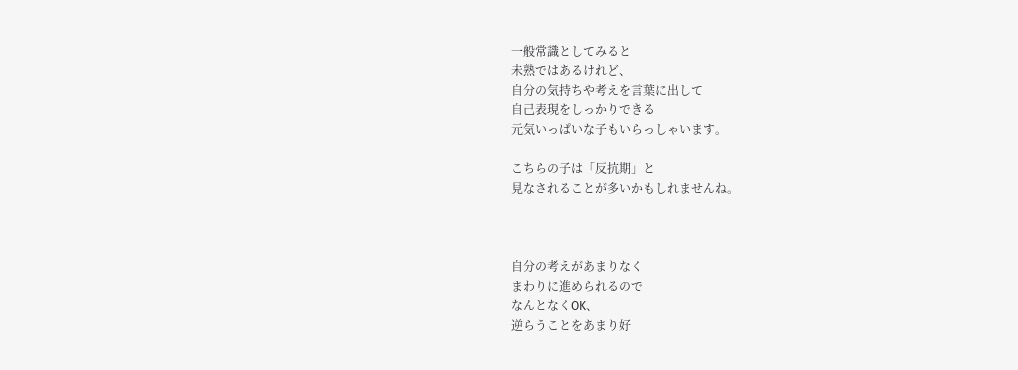一般常識としてみると
未熟ではあるけれど、
自分の気持ちや考えを言葉に出して
自己表現をしっかりできる
元気いっぱいな子もいらっしゃいます。

こちらの子は「反抗期」と
見なされることが多いかもしれませんね。



自分の考えがあまりなく
まわりに進められるので
なんとなくOK、
逆らうことをあまり好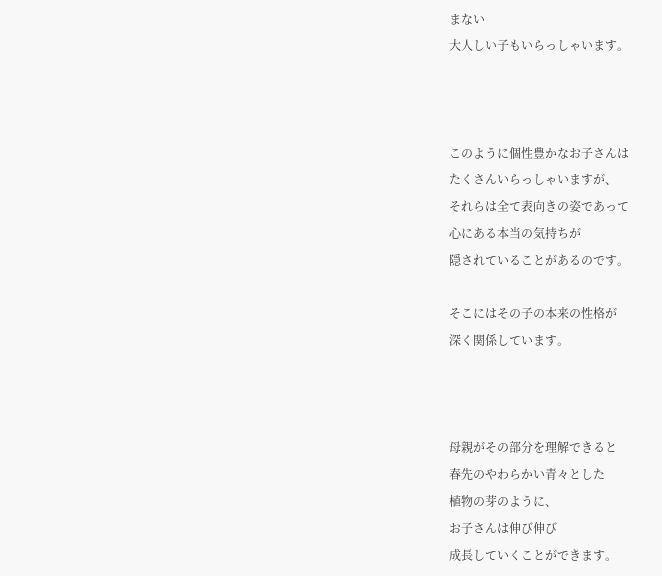まない
大人しい子もいらっしゃいます。



このように個性豊かなお子さんは
たくさんいらっしゃいますが、
それらは全て表向きの姿であって
心にある本当の気持ちが
隠されていることがあるのです。

そこにはその子の本来の性格が
深く関係しています。



母親がその部分を理解できると
春先のやわらかい青々とした
植物の芽のように、
お子さんは伸び伸び
成長していくことができます。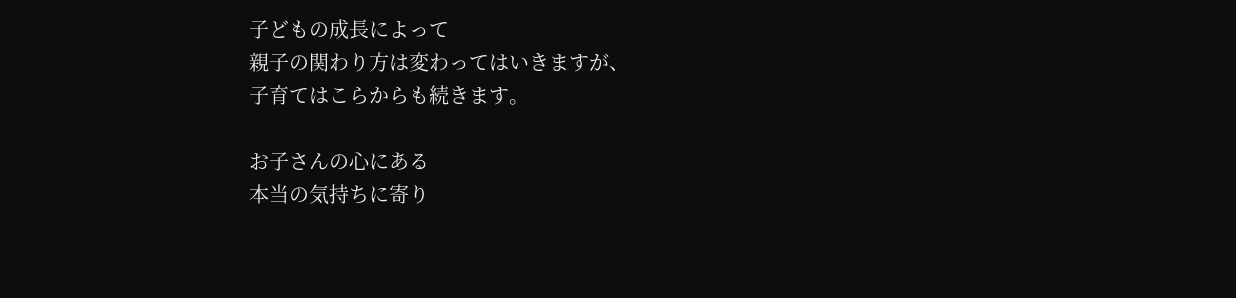子どもの成長によって
親子の関わり方は変わってはいきますが、
子育てはこらからも続きます。

お子さんの心にある
本当の気持ちに寄り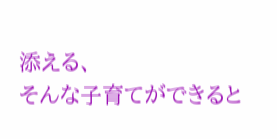添える、
そんな子育てができると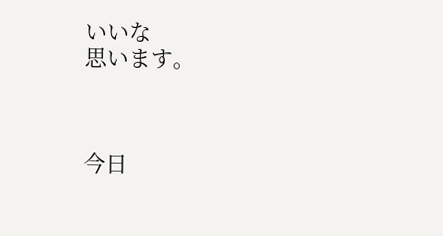いいな
思います。



今日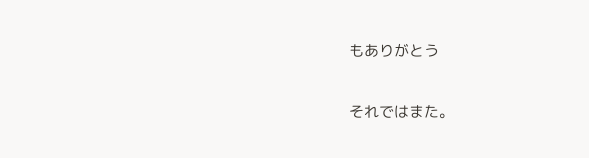もありがとう

それではまた。